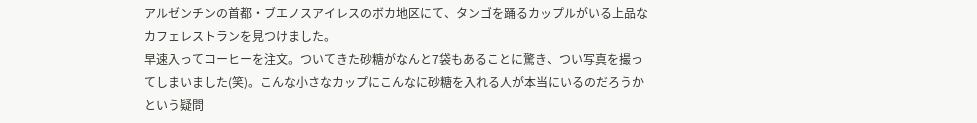アルゼンチンの首都・ブエノスアイレスのボカ地区にて、タンゴを踊るカップルがいる上品なカフェレストランを見つけました。
早速入ってコーヒーを注文。ついてきた砂糖がなんと7袋もあることに驚き、つい写真を撮ってしまいました(笑)。こんな小さなカップにこんなに砂糖を入れる人が本当にいるのだろうかという疑問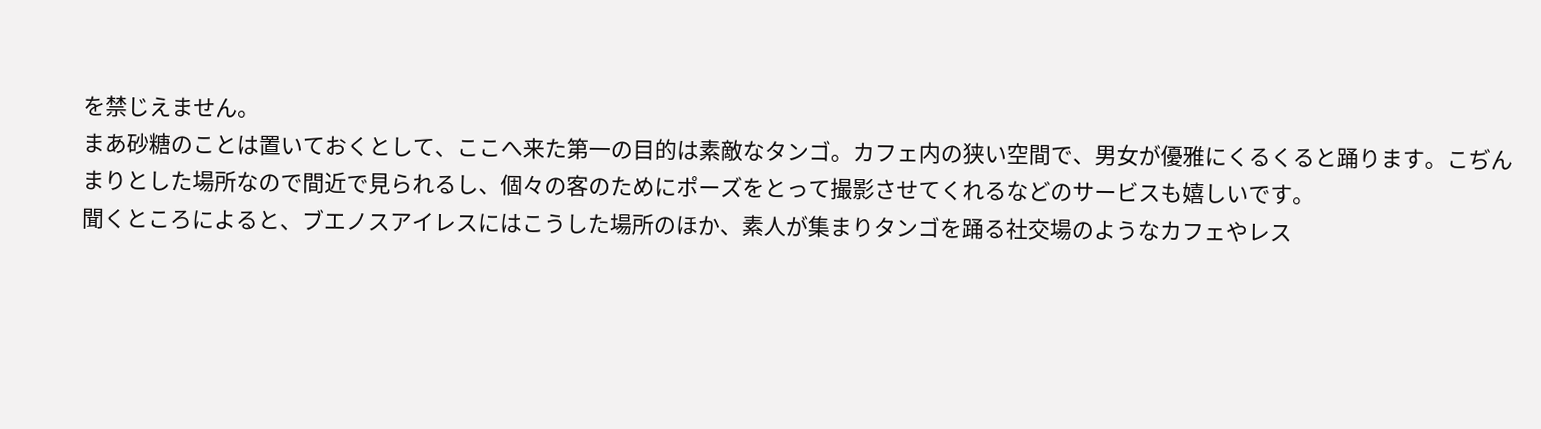を禁じえません。
まあ砂糖のことは置いておくとして、ここへ来た第一の目的は素敵なタンゴ。カフェ内の狭い空間で、男女が優雅にくるくると踊ります。こぢんまりとした場所なので間近で見られるし、個々の客のためにポーズをとって撮影させてくれるなどのサービスも嬉しいです。
聞くところによると、ブエノスアイレスにはこうした場所のほか、素人が集まりタンゴを踊る社交場のようなカフェやレス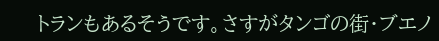トランもあるそうです。さすがタンゴの街・ブエノ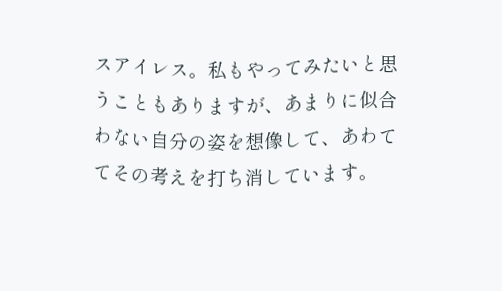スアイレス。私もやってみたいと思うこともありますが、あまりに似合わない自分の姿を想像して、あわててその考えを打ち消しています。